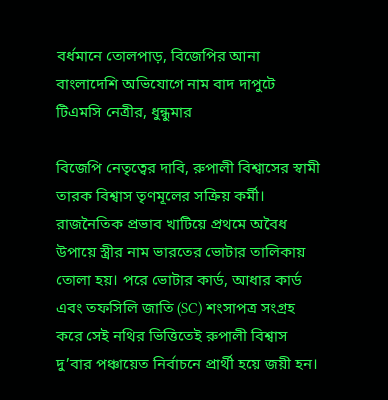বর্ধমানে তোলপাড়, বিজেপির আনা বাংলাদেশি অভিযোগে নাম বাদ দাপুটে টিএমসি নেত্রীর, ধুন্ধুমার

বিজেপি নেতৃত্বের দাবি, রুপালী বিশ্বাসের স্বামী তারক বিশ্বাস তৃণমূলের সক্রিয় কর্মী। রাজনৈতিক প্রভাব খাটিয়ে প্রথমে অবৈধ উপায়ে স্ত্রীর নাম ভারতের ভোটার তালিকায় তোলা হয়। পরে ভোটার কার্ড, আধার কার্ড এবং তফসিলি জাতি (SC) শংসাপত্র সংগ্রহ করে সেই নথির ভিত্তিতেই রুপালী বিশ্বাস দু’বার পঞ্চায়েত নির্বাচনে প্রার্থী হয়ে জয়ী হন।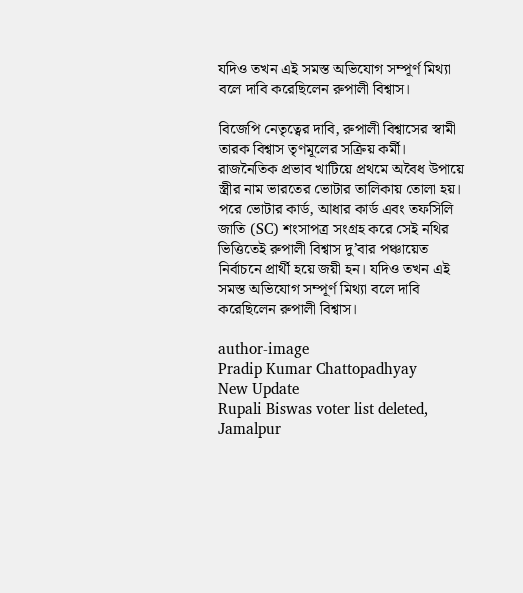যদিও তখন এই সমস্ত অভিযোগ সম্পূর্ণ মিথ্যা বলে দাবি করেছিলেন রুপালী বিশ্বাস।

বিজেপি নেতৃত্বের দাবি, রুপালী বিশ্বাসের স্বামী তারক বিশ্বাস তৃণমূলের সক্রিয় কর্মী। রাজনৈতিক প্রভাব খাটিয়ে প্রথমে অবৈধ উপায়ে স্ত্রীর নাম ভারতের ভোটার তালিকায় তোলা হয়। পরে ভোটার কার্ড, আধার কার্ড এবং তফসিলি জাতি (SC) শংসাপত্র সংগ্রহ করে সেই নথির ভিত্তিতেই রুপালী বিশ্বাস দু’বার পঞ্চায়েত নির্বাচনে প্রার্থী হয়ে জয়ী হন। যদিও তখন এই সমস্ত অভিযোগ সম্পূর্ণ মিথ্যা বলে দাবি করেছিলেন রুপালী বিশ্বাস।

author-image
Pradip Kumar Chattopadhyay
New Update
Rupali Biswas voter list deleted, Jamalpur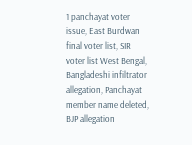1 panchayat voter issue, East Burdwan final voter list, SIR voter list West Bengal, Bangladeshi infiltrator allegation, Panchayat member name deleted, BJP allegation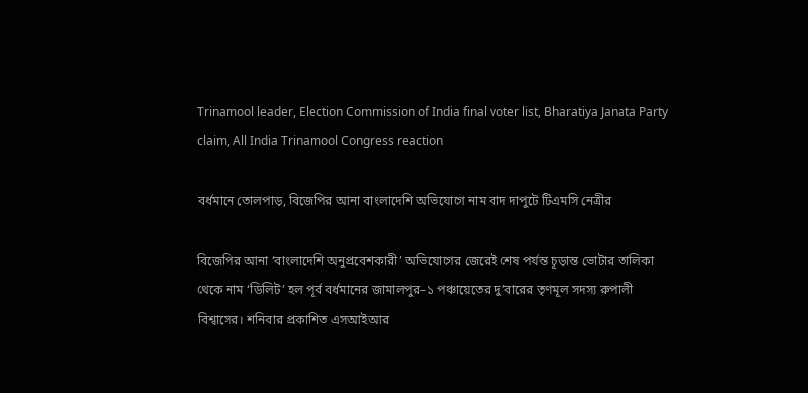Trinamool leader, Election Commission of India final voter list, Bharatiya Janata Party claim, All India Trinamool Congress reaction

বর্ধমানে তোলপাড়, বিজেপির আনা বাংলাদেশি অভিযোগে নাম বাদ দাপুটে টিএমসি নেত্রীর

বিজেপির আনা ‘বাংলাদেশি অনুপ্রবেশকারী’ অভিযোগের জেরেই শেষ পর্যন্ত চূড়ান্ত ভোটার তালিকা থেকে নাম ‘ডিলিট’ হল পূর্ব বর্ধমানের জামালপুর–১ পঞ্চায়েতের দু’বারের তৃণমূল সদস্য রুপালী বিশ্বাসের। শনিবার প্রকাশিত এসআইআর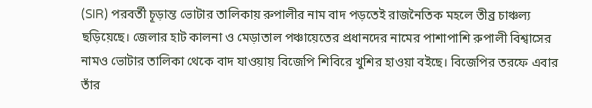(SIR) পরবর্তী চূড়ান্ত ভোটার তালিকায় রুপালীর নাম বাদ পড়তেই রাজনৈতিক মহলে তীব্র চাঞ্চল্য ছড়িয়েছে। জেলার হাট কালনা ও মেড়াতাল পঞ্চায়েতের প্রধানদের নামের পাশাপাশি রুপালী বিশ্বাসের নামও ভোটার তালিকা থেকে বাদ যাওয়ায় বিজেপি শিবিরে খুশির হাওয়া বইছে। বিজেপির তরফে এবার তাঁর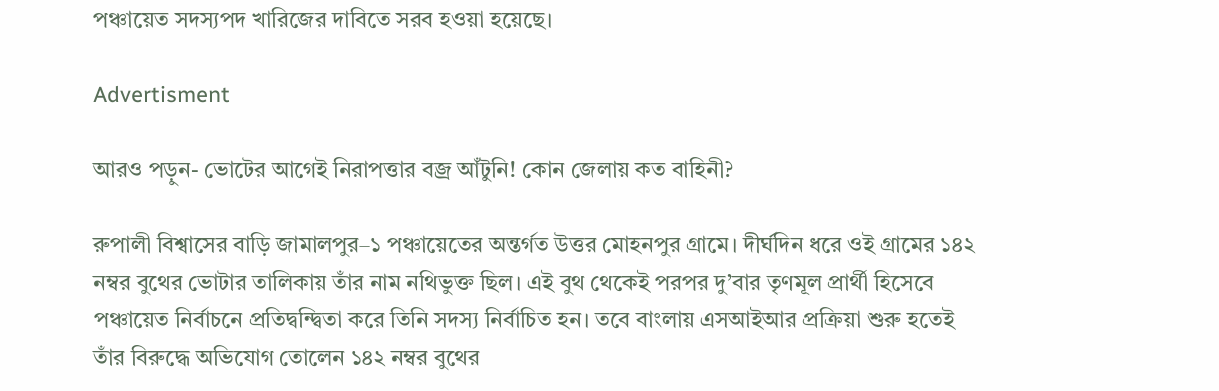পঞ্চায়েত সদস্যপদ খারিজের দাবিতে সরব হওয়া হয়েছে।

Advertisment

আরও পড়ুন- ভোটের আগেই নিরাপত্তার বজ্র আঁটুনি! কোন জেলায় কত বাহিনী?

রুপালী বিশ্বাসের বাড়ি জামালপুর–১ পঞ্চায়েতের অন্তর্গত উত্তর মোহনপুর গ্রামে। দীর্ঘদিন ধরে ওই গ্রামের ১৪২ নম্বর বুথের ভোটার তালিকায় তাঁর নাম নথিভুক্ত ছিল। এই বুথ থেকেই পরপর দু’বার তৃণমূল প্রার্থী হিসেবে পঞ্চায়েত নির্বাচনে প্রতিদ্বন্দ্বিতা করে তিনি সদস্য নির্বাচিত হন। তবে বাংলায় এসআইআর প্রক্রিয়া শুরু হতেই তাঁর বিরুদ্ধে অভিযোগ তোলেন ১৪২ নম্বর বুথের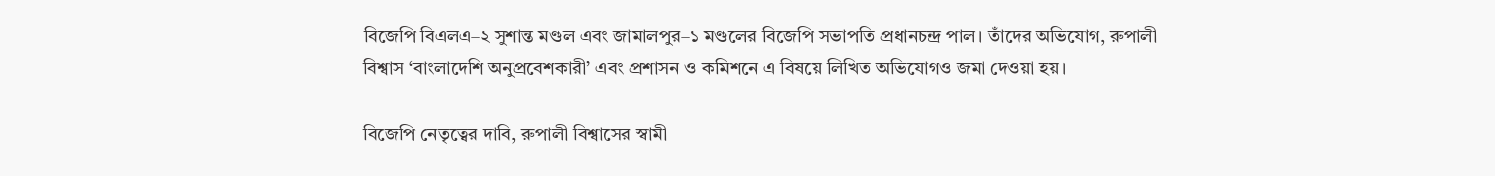বিজেপি বিএলএ–২ সুশান্ত মণ্ডল এবং জামালপুর–১ মণ্ডলের বিজেপি সভাপতি প্রধানচন্দ্র পাল। তাঁদের অভিযোগ, রুপালী বিশ্বাস ‘বাংলাদেশি অনুপ্রবেশকারী’ এবং প্রশাসন ও কমিশনে এ বিষয়ে লিখিত অভিযোগও জমা দেওয়া হয়।

বিজেপি নেতৃত্বের দাবি, রুপালী বিশ্বাসের স্বামী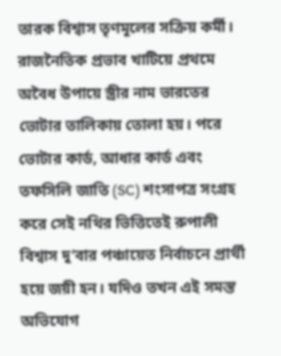তারক বিশ্বাস তৃণমূলের সক্রিয় কর্মী। রাজনৈতিক প্রভাব খাটিয়ে প্রথমে অবৈধ উপায়ে স্ত্রীর নাম ভারতের ভোটার তালিকায় তোলা হয়। পরে ভোটার কার্ড, আধার কার্ড এবং তফসিলি জাতি (SC) শংসাপত্র সংগ্রহ করে সেই নথির ভিত্তিতেই রুপালী বিশ্বাস দু’বার পঞ্চায়েত নির্বাচনে প্রার্থী হয়ে জয়ী হন। যদিও তখন এই সমস্ত অভিযোগ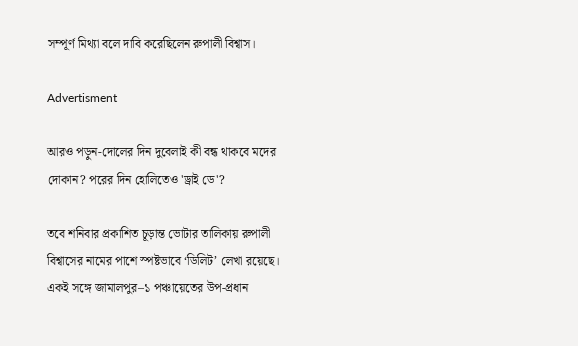সম্পূর্ণ মিথ্যা বলে দাবি করেছিলেন রুপালী বিশ্বাস।

Advertisment

আরও পড়ুন-দোলের দিন দুবেলাই কী বন্ধ থাকবে মদের দোকান? পরের দিন হোলিতেও 'ড্রাই ডে'?

তবে শনিবার প্রকাশিত চূড়ান্ত ভোটার তালিকায় রুপালী বিশ্বাসের নামের পাশে স্পষ্টভাবে ‘ডিলিট’ লেখা রয়েছে। একই সঙ্গে জামালপুর–১ পঞ্চায়েতের উপ-প্রধান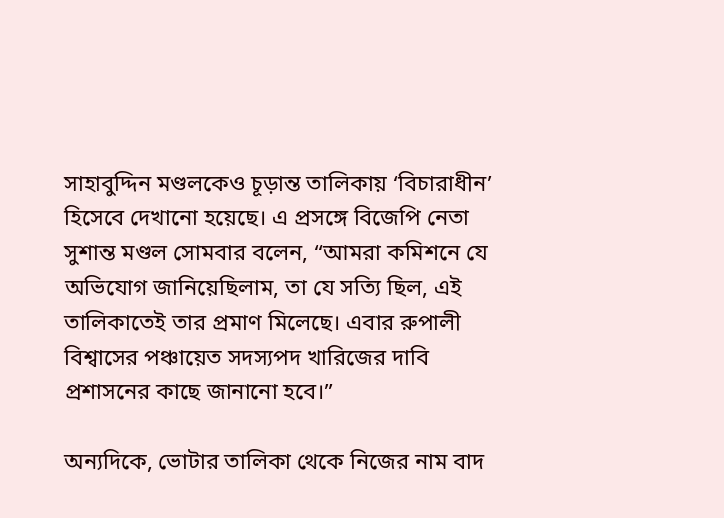সাহাবুদ্দিন মণ্ডলকেও চূড়ান্ত তালিকায় ‘বিচারাধীন’ হিসেবে দেখানো হয়েছে। এ প্রসঙ্গে বিজেপি নেতা সুশান্ত মণ্ডল সোমবার বলেন, “আমরা কমিশনে যে অভিযোগ জানিয়েছিলাম, তা যে সত্যি ছিল, এই তালিকাতেই তার প্রমাণ মিলেছে। এবার রুপালী বিশ্বাসের পঞ্চায়েত সদস্যপদ খারিজের দাবি প্রশাসনের কাছে জানানো হবে।”

অন্যদিকে, ভোটার তালিকা থেকে নিজের নাম বাদ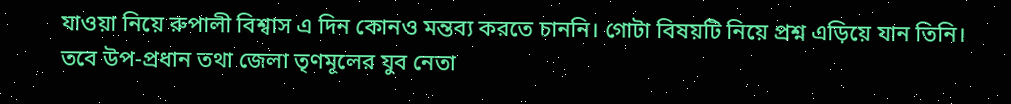যাওয়া নিয়ে রুপালী বিশ্বাস এ দিন কোনও মন্তব্য করতে চাননি। গোটা বিষয়টি নিয়ে প্রশ্ন এড়িয়ে যান তিনি। তবে উপ-প্রধান তথা জেলা তৃণমূলের যুব নেতা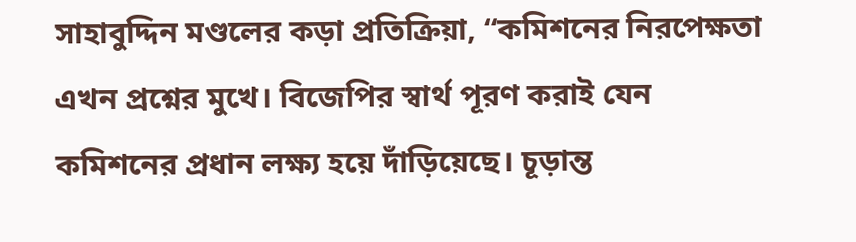সাহাবুদ্দিন মণ্ডলের কড়া প্রতিক্রিয়া, “কমিশনের নিরপেক্ষতা এখন প্রশ্নের মুখে। বিজেপির স্বার্থ পূরণ করাই যেন কমিশনের প্রধান লক্ষ্য হয়ে দাঁড়িয়েছে। চূড়ান্ত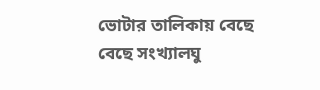ভোটার তালিকায় বেছে বেছে সংখ্যালঘু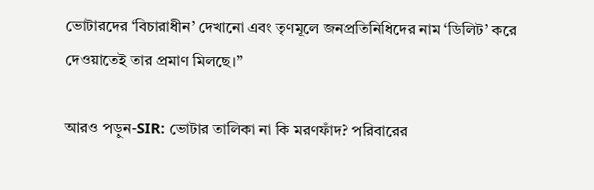ভোটারদের ‘বিচারাধীন’ দেখানো এবং তৃণমূলে জনপ্রতিনিধিদের নাম ‘ডিলিট’ করে দেওয়াতেই তার প্রমাণ মিলছে।”

আরও পড়ুন-SIR: ভোটার তালিকা না কি মরণফাঁদ? পরিবারের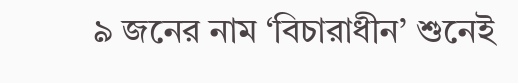৯ জনের নাম ‘বিচারাধীন’ শুনেই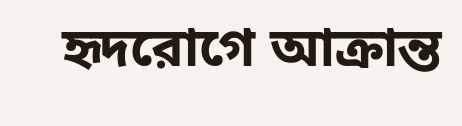হৃদরোগে আক্রান্ত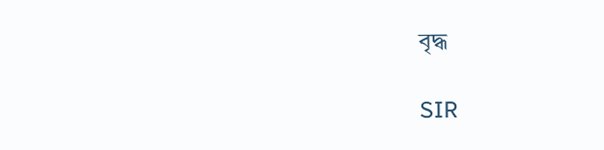বৃদ্ধ

SIR